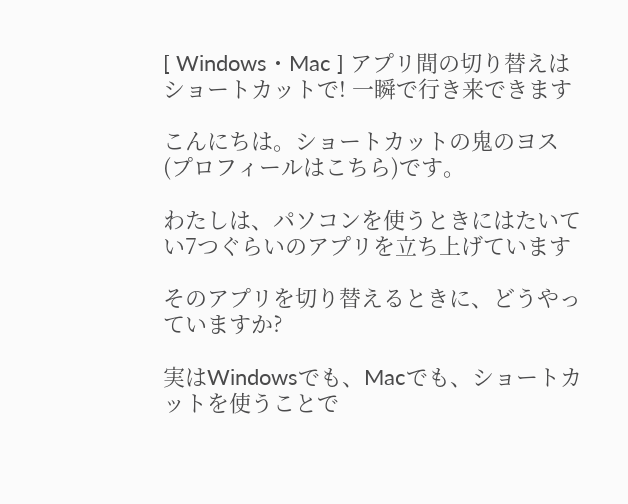[ Windows・Mac ] アプリ間の切り替えはショートカットで! 一瞬で行き来できます

こんにちは。ショートカットの鬼のヨス(プロフィールはこちら)です。

わたしは、パソコンを使うときにはたいてい7つぐらいのアプリを立ち上げています

そのアプリを切り替えるときに、どうやっていますか?

実はWindowsでも、Macでも、ショートカットを使うことで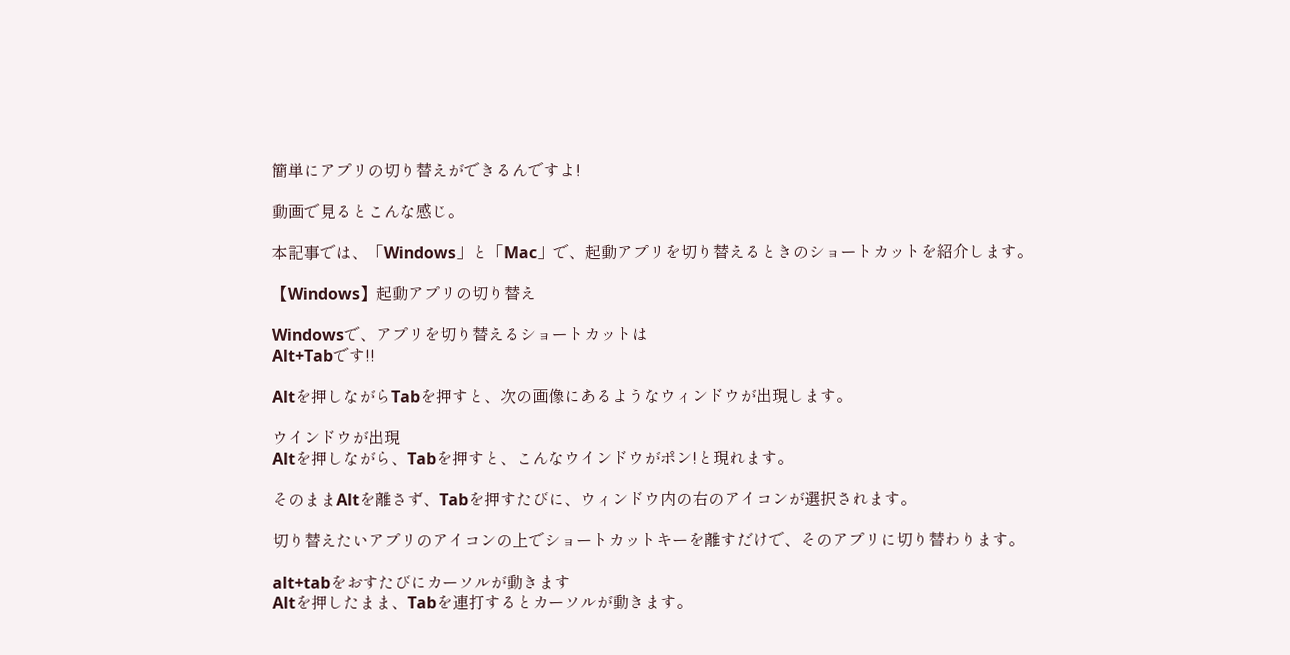簡単にアプリの切り替えができるんですよ!

動画で見るとこんな感じ。

本記事では、「Windows」と「Mac」で、起動アプリを切り替えるときのショートカットを紹介します。

【Windows】起動アプリの切り替え

Windowsで、アプリを切り替えるショートカットは
Alt+Tabです!!

Altを押しながらTabを押すと、次の画像にあるようなウィンドウが出現します。

ウインドウが出現
Altを押しながら、Tabを押すと、こんなウインドウがポン!と現れます。

そのままAltを離さず、Tabを押すたびに、ウィンドウ内の右のアイコンが選択されます。

切り替えたいアプリのアイコンの上でショートカットキーを離すだけで、そのアプリに切り替わります。

alt+tabをおすたびにカーソルが動きます
Altを押したまま、Tabを連打するとカーソルが動きます。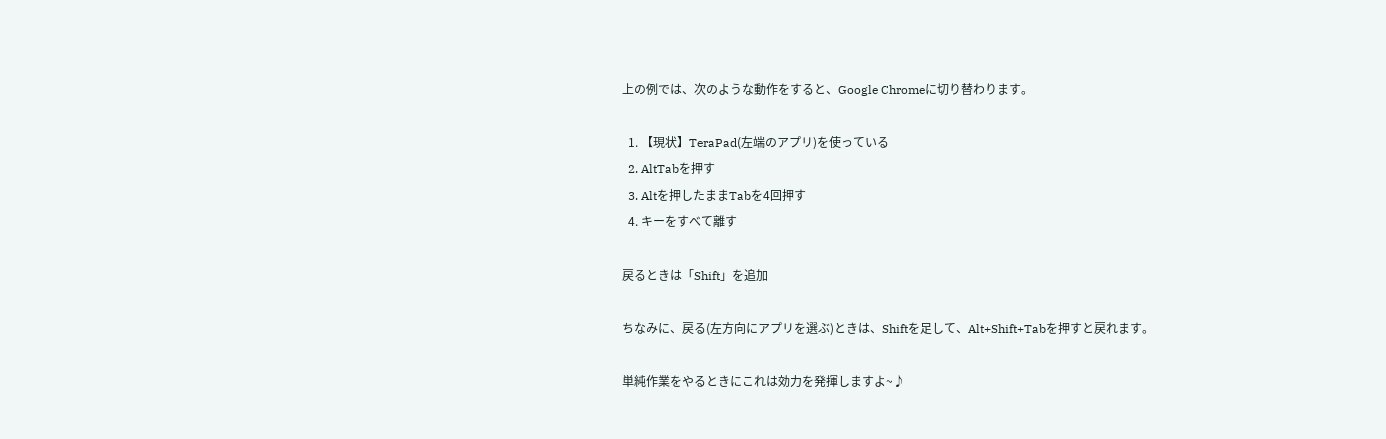上の例では、次のような動作をすると、Google Chromeに切り替わります。

  1. 【現状】TeraPad(左端のアプリ)を使っている
  2. AltTabを押す
  3. Altを押したままTabを4回押す
  4. キーをすべて離す

戻るときは「Shift」を追加

ちなみに、戻る(左方向にアプリを選ぶ)ときは、Shiftを足して、Alt+Shift+Tabを押すと戻れます。

単純作業をやるときにこれは効力を発揮しますよ~♪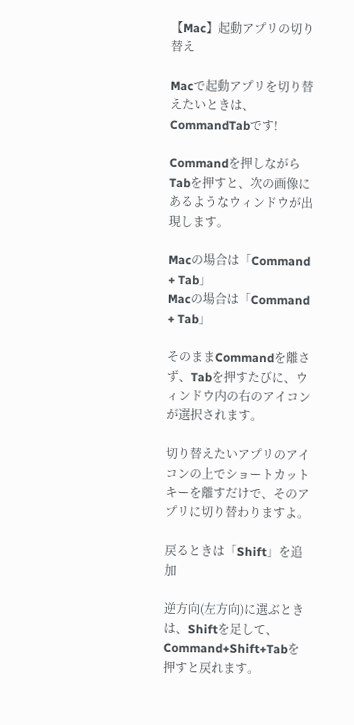【Mac】起動アプリの切り替え

Macで起動アプリを切り替えたいときは、CommandTabです!

Commandを押しながらTabを押すと、次の画像にあるようなウィンドウが出現します。

Macの場合は「Command + Tab」
Macの場合は「Command + Tab」

そのままCommandを離さず、Tabを押すたびに、ウィンドウ内の右のアイコンが選択されます。

切り替えたいアプリのアイコンの上でショートカットキーを離すだけで、そのアプリに切り替わりますよ。

戻るときは「Shift」を追加

逆方向(左方向)に選ぶときは、Shiftを足して、Command+Shift+Tabを押すと戻れます。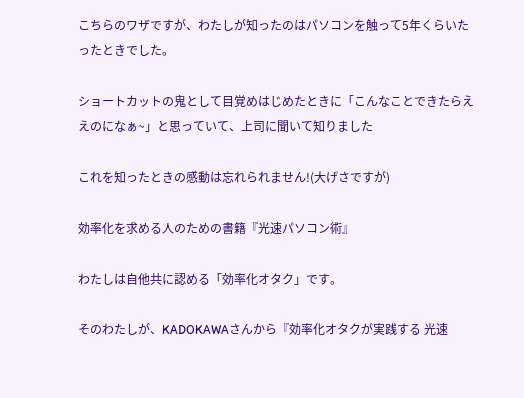こちらのワザですが、わたしが知ったのはパソコンを触って5年くらいたったときでした。

ショートカットの鬼として目覚めはじめたときに「こんなことできたらええのになぁ~」と思っていて、上司に聞いて知りました

これを知ったときの感動は忘れられません!(大げさですが)

効率化を求める人のための書籍『光速パソコン術』

わたしは自他共に認める「効率化オタク」です。

そのわたしが、KADOKAWAさんから『効率化オタクが実践する 光速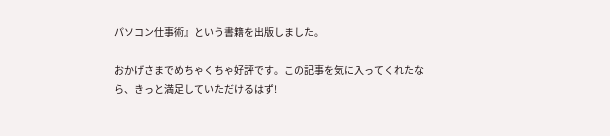パソコン仕事術』という書籍を出版しました。

おかげさまでめちゃくちゃ好評です。この記事を気に入ってくれたなら、きっと満足していただけるはず!